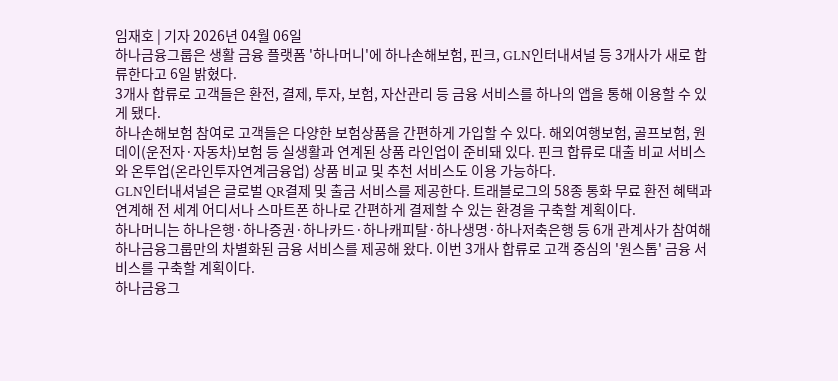임재호 | 기자 2026년 04월 06일
하나금융그룹은 생활 금융 플랫폼 '하나머니'에 하나손해보험, 핀크, GLN인터내셔널 등 3개사가 새로 합류한다고 6일 밝혔다.
3개사 합류로 고객들은 환전, 결제, 투자, 보험, 자산관리 등 금융 서비스를 하나의 앱을 통해 이용할 수 있게 됐다.
하나손해보험 참여로 고객들은 다양한 보험상품을 간편하게 가입할 수 있다. 해외여행보험, 골프보험, 원데이(운전자·자동차)보험 등 실생활과 연계된 상품 라인업이 준비돼 있다. 핀크 합류로 대출 비교 서비스와 온투업(온라인투자연계금융업) 상품 비교 및 추천 서비스도 이용 가능하다.
GLN인터내셔널은 글로벌 QR결제 및 출금 서비스를 제공한다. 트래블로그의 58종 통화 무료 환전 혜택과 연계해 전 세계 어디서나 스마트폰 하나로 간편하게 결제할 수 있는 환경을 구축할 계획이다.
하나머니는 하나은행·하나증권·하나카드·하나캐피탈·하나생명·하나저축은행 등 6개 관계사가 참여해 하나금융그룹만의 차별화된 금융 서비스를 제공해 왔다. 이번 3개사 합류로 고객 중심의 '원스톱' 금융 서비스를 구축할 계획이다.
하나금융그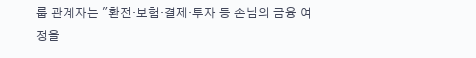룹 관계자는 "환전·보험·결제·투자 등 손님의 금융 여정을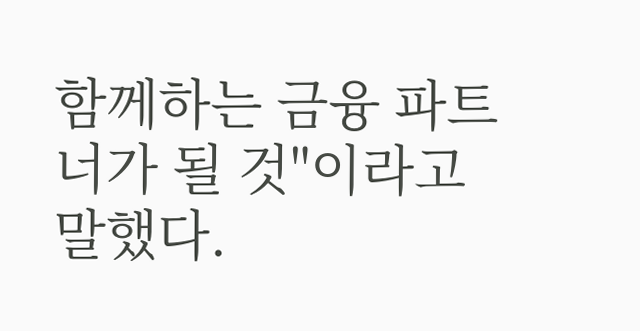함께하는 금융 파트너가 될 것"이라고 말했다.